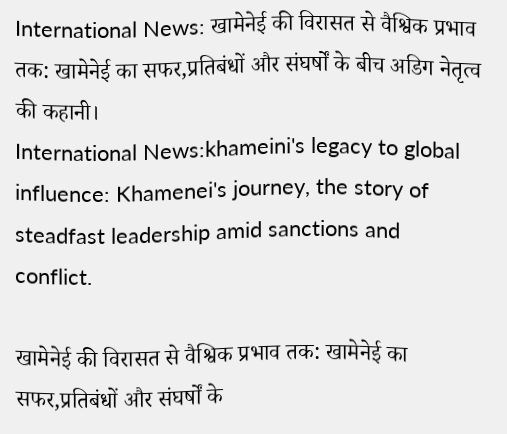International News: खामेनेई की विरासत से वैश्विक प्रभाव तक: खामेनेई का सफर,प्रतिबंधों और संघर्षों के बीच अडिग नेतृत्व की कहानी।
International News:khameini's legacy to global influence: Khamenei's journey, the story of steadfast leadership amid sanctions and conflict.

खामेनेई की विरासत से वैश्विक प्रभाव तक: खामेनेई का सफर,प्रतिबंधों और संघर्षों के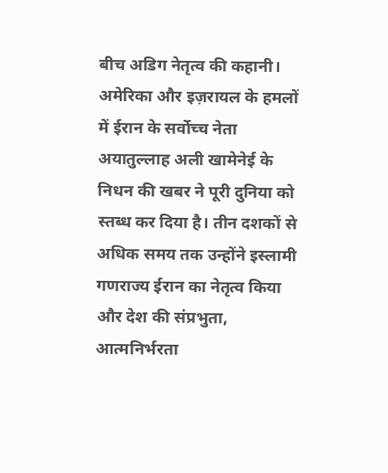बीच अडिग नेतृत्व की कहानी।
अमेरिका और इज़रायल के हमलों में ईरान के सर्वोच्च नेता अयातुल्लाह अली खामेनेई के निधन की खबर ने पूरी दुनिया को स्तब्ध कर दिया है। तीन दशकों से अधिक समय तक उन्होंने इस्लामी गणराज्य ईरान का नेतृत्व किया और देश की संप्रभुता, आत्मनिर्भरता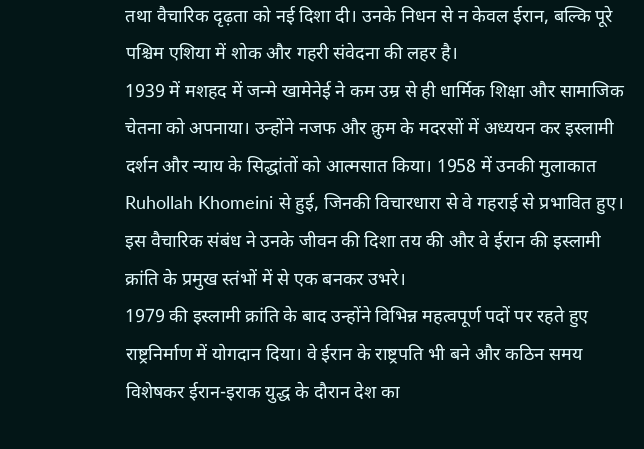तथा वैचारिक दृढ़ता को नई दिशा दी। उनके निधन से न केवल ईरान, बल्कि पूरे पश्चिम एशिया में शोक और गहरी संवेदना की लहर है।
1939 में मशहद में जन्मे खामेनेई ने कम उम्र से ही धार्मिक शिक्षा और सामाजिक चेतना को अपनाया। उन्होंने नजफ और क़ुम के मदरसों में अध्ययन कर इस्लामी दर्शन और न्याय के सिद्धांतों को आत्मसात किया। 1958 में उनकी मुलाकात Ruhollah Khomeini से हुई, जिनकी विचारधारा से वे गहराई से प्रभावित हुए। इस वैचारिक संबंध ने उनके जीवन की दिशा तय की और वे ईरान की इस्लामी क्रांति के प्रमुख स्तंभों में से एक बनकर उभरे।
1979 की इस्लामी क्रांति के बाद उन्होंने विभिन्न महत्वपूर्ण पदों पर रहते हुए राष्ट्रनिर्माण में योगदान दिया। वे ईरान के राष्ट्रपति भी बने और कठिन समय विशेषकर ईरान-इराक युद्ध के दौरान देश का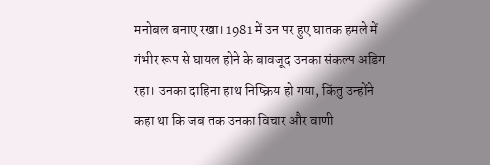मनोबल बनाए रखा। 1981 में उन पर हुए घातक हमले में गंभीर रूप से घायल होने के बावजूद उनका संकल्प अडिग रहा। उनका दाहिना हाथ निष्क्रिय हो गया, किंतु उन्होंने कहा था कि जब तक उनका विचार और वाणी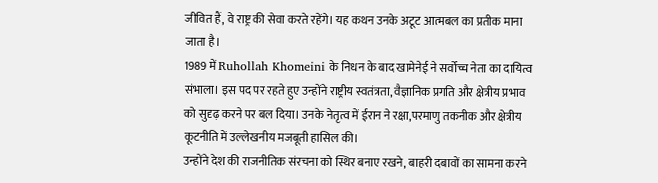जीवित हैं, वे राष्ट्र की सेवा करते रहेंगे। यह कथन उनके अटूट आत्मबल का प्रतीक माना जाता है।
1989 में Ruhollah Khomeini के निधन के बाद खामेनेई ने सर्वोच्च नेता का दायित्व संभाला। इस पद पर रहते हुए उन्होंने राष्ट्रीय स्वतंत्रता, वैज्ञानिक प्रगति और क्षेत्रीय प्रभाव को सुदृढ़ करने पर बल दिया। उनके नेतृत्व में ईरान ने रक्षा,परमाणु तकनीक और क्षेत्रीय कूटनीति में उल्लेखनीय मजबूती हासिल की।
उन्होंने देश की राजनीतिक संरचना को स्थिर बनाए रखने, बाहरी दबावों का सामना करने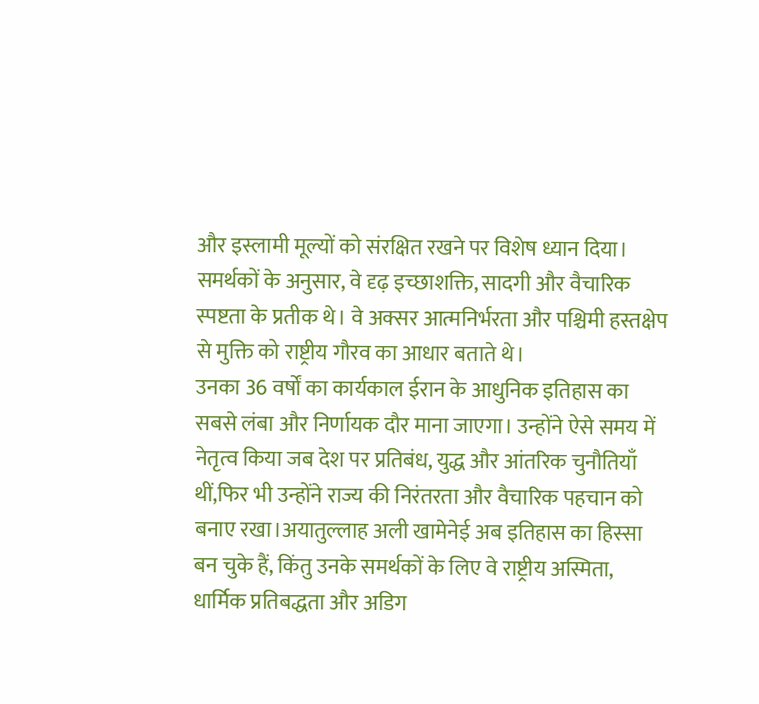और इस्लामी मूल्यों को संरक्षित रखने पर विशेष ध्यान दिया। समर्थकों के अनुसार, वे दृढ़ इच्छाशक्ति, सादगी और वैचारिक स्पष्टता के प्रतीक थे। वे अक्सर आत्मनिर्भरता और पश्चिमी हस्तक्षेप से मुक्ति को राष्ट्रीय गौरव का आधार बताते थे।
उनका 36 वर्षों का कार्यकाल ईरान के आधुनिक इतिहास का सबसे लंबा और निर्णायक दौर माना जाएगा। उन्होंने ऐसे समय में नेतृत्व किया जब देश पर प्रतिबंध, युद्ध और आंतरिक चुनौतियाँ थीं,फिर भी उन्होंने राज्य की निरंतरता और वैचारिक पहचान को बनाए रखा।अयातुल्लाह अली खामेनेई अब इतिहास का हिस्सा बन चुके हैं, किंतु उनके समर्थकों के लिए वे राष्ट्रीय अस्मिता, धार्मिक प्रतिबद्धता और अडिग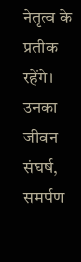नेतृत्व के प्रतीक रहेंगे। उनका जीवन संघर्ष, समर्पण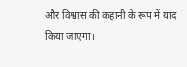और विश्वास की कहानी के रूप में याद किया जाएगा।